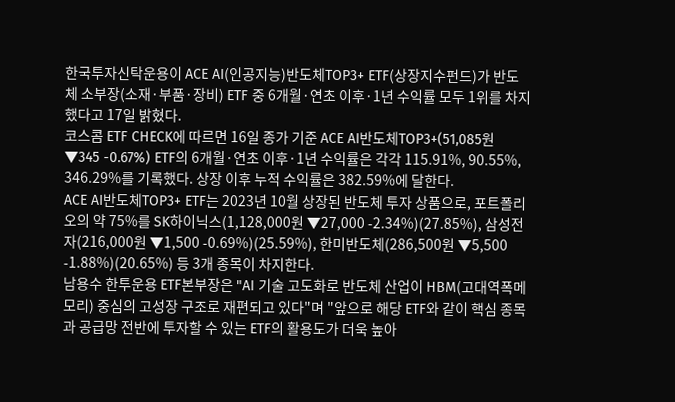한국투자신탁운용이 ACE AI(인공지능)반도체TOP3+ ETF(상장지수펀드)가 반도체 소부장(소재·부품·장비) ETF 중 6개월·연초 이후·1년 수익률 모두 1위를 차지했다고 17일 밝혔다.
코스콤 ETF CHECK에 따르면 16일 종가 기준 ACE AI반도체TOP3+(51,085원 ▼345 -0.67%) ETF의 6개월·연초 이후·1년 수익률은 각각 115.91%, 90.55%, 346.29%를 기록했다. 상장 이후 누적 수익률은 382.59%에 달한다.
ACE AI반도체TOP3+ ETF는 2023년 10월 상장된 반도체 투자 상품으로, 포트폴리오의 약 75%를 SK하이닉스(1,128,000원 ▼27,000 -2.34%)(27.85%), 삼성전자(216,000원 ▼1,500 -0.69%)(25.59%), 한미반도체(286,500원 ▼5,500 -1.88%)(20.65%) 등 3개 종목이 차지한다.
남용수 한투운용 ETF본부장은 "AI 기술 고도화로 반도체 산업이 HBM(고대역폭메모리) 중심의 고성장 구조로 재편되고 있다"며 "앞으로 해당 ETF와 같이 핵심 종목과 공급망 전반에 투자할 수 있는 ETF의 활용도가 더욱 높아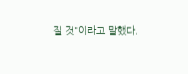질 것"이라고 말했다.